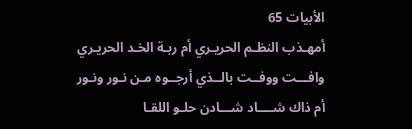الأبيات 65
أمهـذب النظـم الحريـري أم ربـة الخـد الحريـري
وافـــت ووفــت بالــذي أرجــوه مـن نـور ونـور
أم ذاك شــــاد شـــادن حلـو اللقـا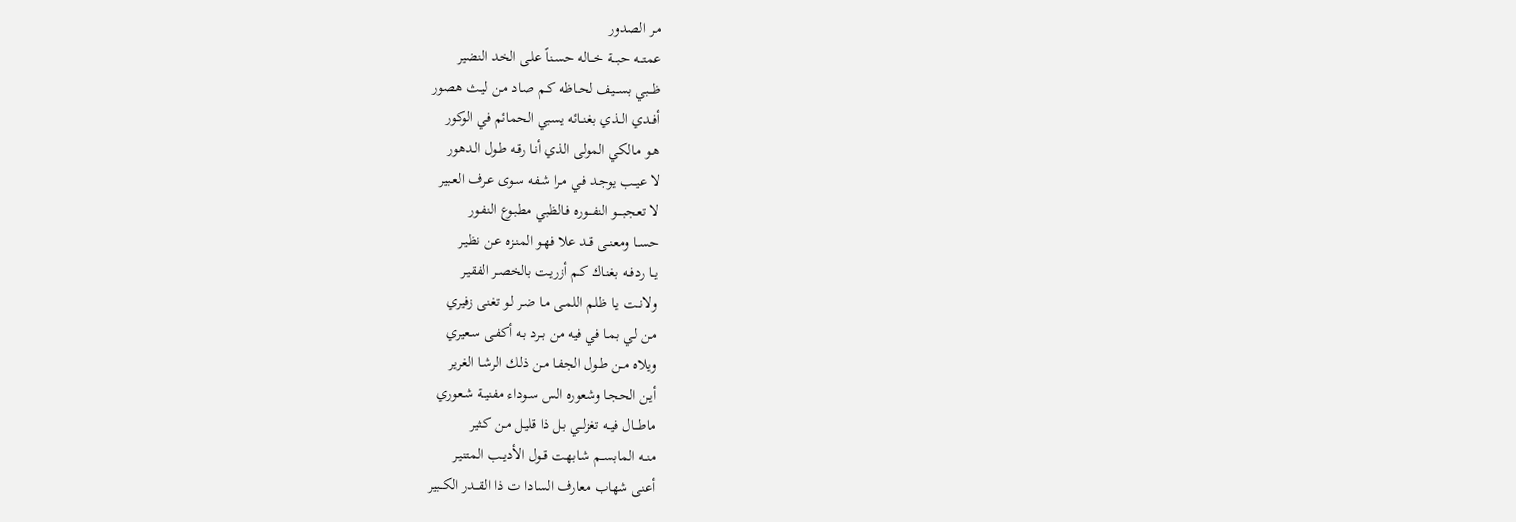مـر الصدور
عمتـــه حبـــة خـــاله حسـناً علـى الخد النضير
ظـــبي بســـيف لحــاظه كـم صـاد مـن ليـث هصور
أفــدي الــذي بغنــائه يسبي الحمائم في الوكور
هـو مـالكي المولى الذي أنـا رقـه طـول الـدهور
لا عيــب يوجـد فـي مـرا شـفه سـوى عـرف العـبير
لا تعجبــــو النفـــوره فـالظبي مطبـوع النفـور
حســا ومعنــى قــد علا فهـو المنـزه عـن نظيـر
يــا ردفــه بغنـاك كـم أزريـت بالخصـر الفقيـر
ولانــت يـا ظلـم اللمـى مـا ضـر لـو تغنى زفيري
مـن لـي بمـا في فيه من بــرد بـه أكفـى سـعيري
ويلاه مــن طــول الجفـا مـن ذلـك الرشـا الغرير
أيـن الحجـا وشعوره الس ســوداء مفنيــة شـعوري
ماطـــال فيــه تغزلــي بـل ذا قليـل مـن كـثير
منــه المابســم شـابهت قــول الأديــب المتنيـر
أعنى شهاب معارف السادا ت ذا القـــدر الكــبير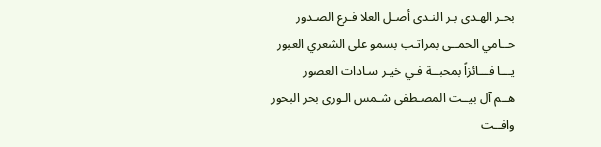بحـر الهـدى بـر النـدى أصـل العلا فـرع الصـدور
حــامي الحمــى بمراتـب بسمو على الشعري العبور
يـــا فـــائزاً بمحبــة فـي خيـر سـادات العصور
هــم آل بيــت المصـطفى شـمس الـورى بحر البحور
وافــت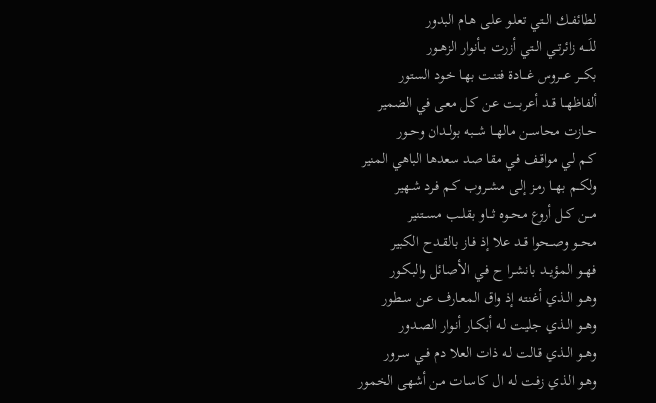لطائفــك الــتي تعلـو علـى هـام البدور
للَـــه زائرتــي الــتي أزرت بــأنوار الزهــور
بكـــر عـــروس غـــادة فتنـت بهـا خـود الستور
ألفاظهــا قــد أعربــت عـن كـل معـى في الضمير
حــازت محاســن مالهــا شـــبه بولــدان وحــور
كـم لـي مواقـف فـي مقا صد سعدها الباهي المنير
ولكــم بهــا رمـز إلـى مشــروب كـم فـرد شـهير
مـــن كــل أروع محــوه ثـــاو بقلــب مســتنير
محــو وصــحوا قــد علا إذ فـاز بالقـدح الكبير
فهــو المؤيــد بانشـرا ح فـي الأصـائل والبكـور
وهــو الــذي أغنتـه إذ واق المعـارف عـن سـطور
وهــو الــذي جليـت لـه أبكــار أنـوار الصـدور
وهــو الــذي قـالت لـه ذات العلا دم فــي سـرور
وهـو الـذي زفـت لـه ال كاسـات مـن أشهى الخمور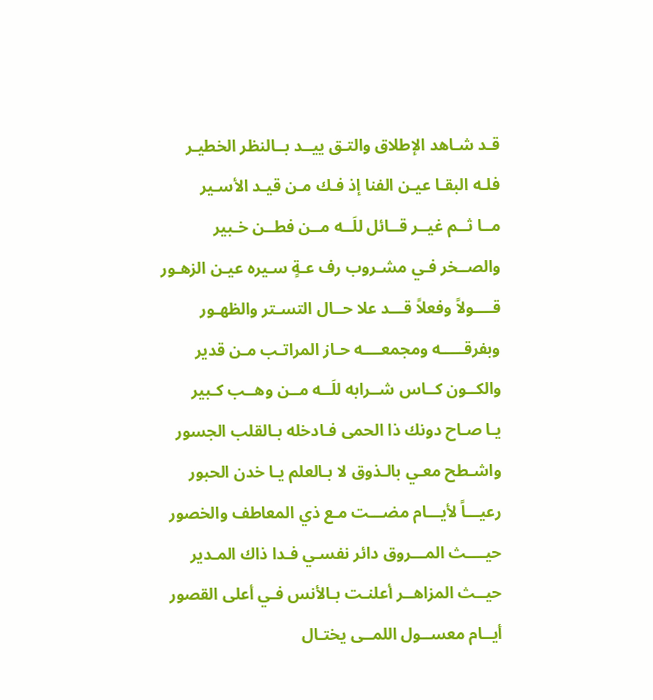قـد شـاهد الإطلاق والتـق ييــد بــالنظر الخطيـر
فلـه البقـا عيـن الفنا إذ فـك مـن قيـد الأسـير
مــا ثــم غيــر قــائل للَــه مــن فطــن خـبير
والصــخر فـي مشـروب رف عـةٍ سـيره عيـن الزهـور
قــــولاً وفعلاً قـــد علا حــال التسـتر والظهـور
وبفرقـــــه ومجمعــــه حـاز المراتـب مـن قدير
والكــون كــاس شــرابه للَــه مــن وهــب كـبير
يـا صـاح دونك ذا الحمى فـادخله بـالقلب الجسور
واشـطح معـي بالـذوق لا بـالعلم يـا خدن الحبور
رعيـــاً لأيـــام مضـــت مـع ذي المعاطف والخصور
حيــــث المـــروق دائر نفسـي فـدا ذاك المـدير
حيــث المزاهــر أعلنـت بـالأنس فـي أعلى القصور
أيــام معســول اللمــى يختـال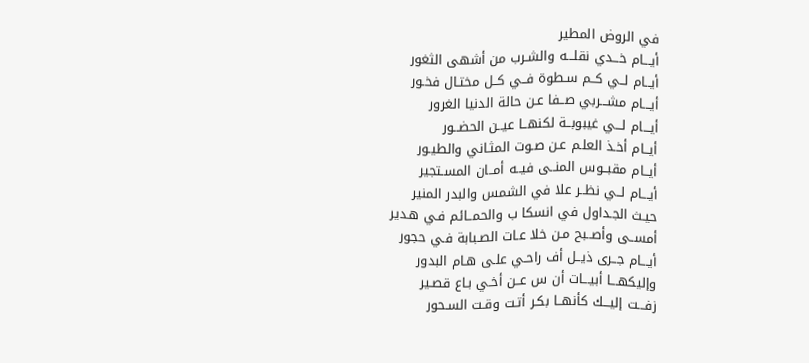في الروض المطير
أيـــام خـــدي نقلـــه والشـرب من أشهى الثغور
أيــام لــي كــم سـطوة فــي كــل مختـال فخـور
أيـــام مشـــربي صــفا عـن حالة الدنيا الغرور
أيـــام لـــي غيبوبــة لكنهــا عيــن الحضــور
أيــام أخـذ العلـم عـن صـوت المثـاني والطيـور
أيــام مقبــوس المنــى فيــه أمــان المسـتجير
أيـــام لــي نظــر علا في الشمس والبدر المنير
حيـث الجـداول في انسكا ب والحمــائم فـي هـدير
أمســى وأصــبح مـن خلا عـات الصـبابة فـي حجور
أيـــام جــرى ذيــل أف راحـي علـى هـام البدور
وإليكهـــا أبيـــات أن س عــن أخـي بـاع قصـير
زفـــت إليـــك كأنهــا بكـر أتـت وقـت السـحور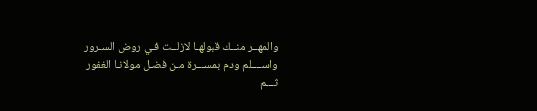والمهــر منــك قبولهـا لازلــت فـي روض السـرور
واســــلم ودم بمســـرة مـن فضـل مولانـا الغفور
ثـــم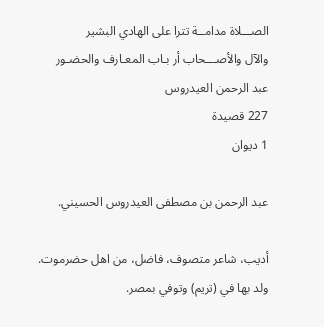الصـــلاة مدامــة تترا على الهادي البشير
والآل والأصـــحاب أر بـاب المعـارف والحضـور
عبد الرحمن العيدروس
227 قصيدة
1 ديوان

عبد الرحمن بن مصطفى العيدروس الحسيني.

أديب، شاعر متصوف، فاضل، من اهل حضرموت. ولد بها في (تريم) وتوفي بمصر.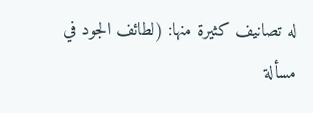له تصانيف كثيرة منها: (لطائف الجود في مسألة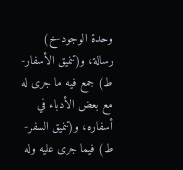وحدة الوجود-خ) رسالة، و(تنميق الأسفار-ط) جمع فيه ما جرى له مع بعض الأدباء في أسفاره، و(تنميق السفر-ط) فيما جرى عليه وله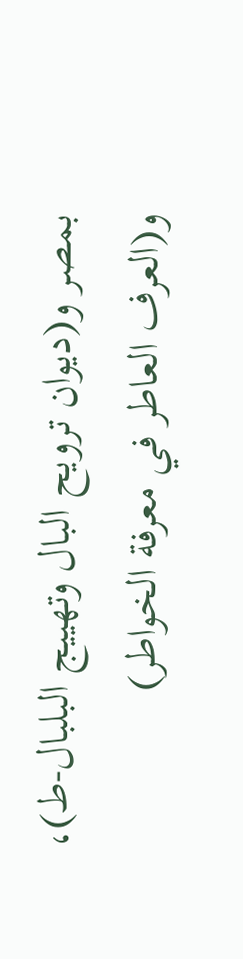بمصر و(ديوان ترويح البال وتهييج البلبال-ط)، و(العرف العاطر في معرفة الخواطر)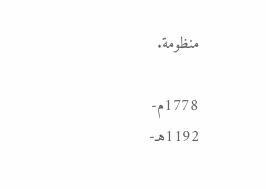منظومة.

1778م-
1192هـ-